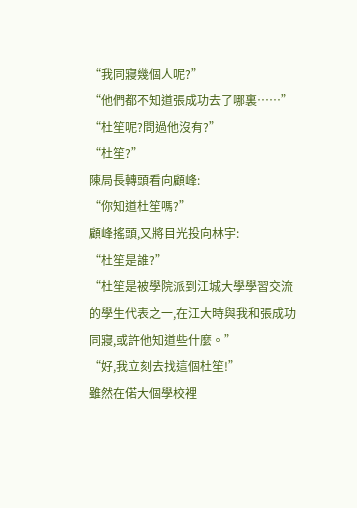“我同寢幾個人呢?”
“他們都不知道張成功去了哪裏……”
“杜笙呢?問過他沒有?”
“杜笙?”
陳局長轉頭看向顧峰:
“你知道杜笙嗎?”
顧峰搖頭,又將目光投向林宇:
“杜笙是誰?”
“杜笙是被學院派到江城大學學習交流的學生代表之一,在江大時與我和張成功同寢,或許他知道些什麼。”
“好,我立刻去找這個杜笙!”
雖然在偌大個學校裡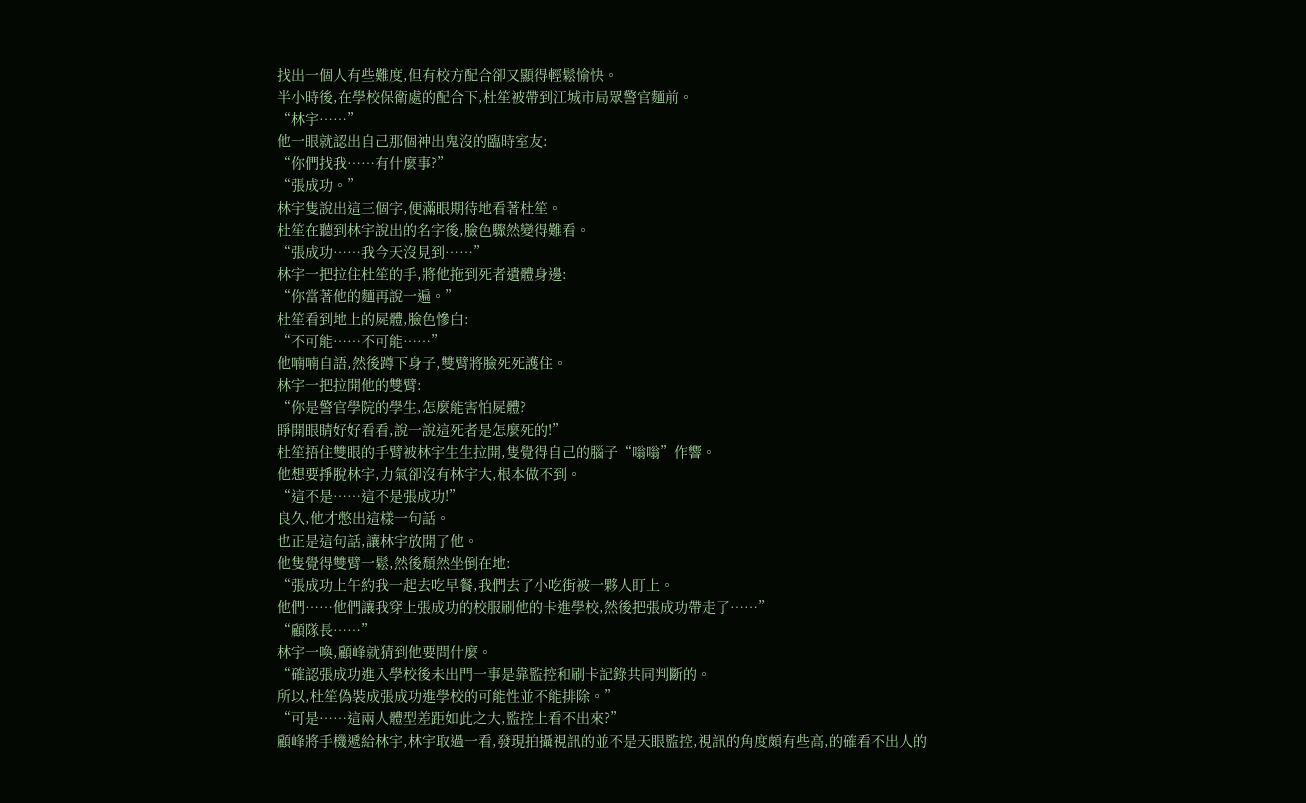找出一個人有些難度,但有校方配合卻又顯得輕鬆愉快。
半小時後,在學校保衛處的配合下,杜笙被帶到江城市局眾警官麵前。
“林宇……”
他一眼就認出自己那個神出鬼沒的臨時室友:
“你們找我……有什麼事?”
“張成功。”
林宇隻說出這三個字,便滿眼期待地看著杜笙。
杜笙在聽到林宇說出的名字後,臉色驟然變得難看。
“張成功……我今天沒見到……”
林宇一把拉住杜笙的手,將他拖到死者遺體身邊:
“你當著他的麵再說一遍。”
杜笙看到地上的屍體,臉色慘白:
“不可能……不可能……”
他喃喃自語,然後蹲下身子,雙臂將臉死死護住。
林宇一把拉開他的雙臂:
“你是警官學院的學生,怎麼能害怕屍體?
睜開眼睛好好看看,說一說這死者是怎麼死的!”
杜笙捂住雙眼的手臂被林宇生生拉開,隻覺得自己的腦子“嗡嗡”作響。
他想要掙脫林宇,力氣卻沒有林宇大,根本做不到。
“這不是……這不是張成功!”
良久,他才憋出這樣一句話。
也正是這句話,讓林宇放開了他。
他隻覺得雙臂一鬆,然後頹然坐倒在地:
“張成功上午約我一起去吃早餐,我們去了小吃街被一夥人盯上。
他們……他們讓我穿上張成功的校服刷他的卡進學校,然後把張成功帶走了……”
“顧隊長……”
林宇一喚,顧峰就猜到他要問什麼。
“確認張成功進入學校後未出門一事是靠監控和刷卡記錄共同判斷的。
所以,杜笙偽裝成張成功進學校的可能性並不能排除。”
“可是……這兩人體型差距如此之大,監控上看不出來?”
顧峰將手機遞給林宇,林宇取過一看,發現拍攝視訊的並不是天眼監控,視訊的角度頗有些高,的確看不出人的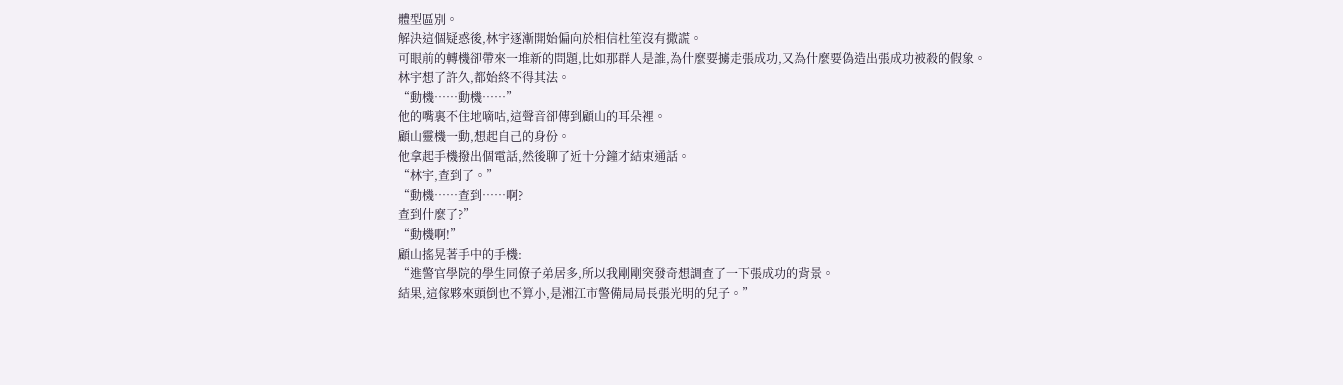體型區別。
解決這個疑惑後,林宇逐漸開始偏向於相信杜笙沒有撒謊。
可眼前的轉機卻帶來一堆新的問題,比如那群人是誰,為什麼要擄走張成功,又為什麼要偽造出張成功被殺的假象。
林宇想了許久,都始終不得其法。
“動機……動機……”
他的嘴裏不住地嘀咕,這聲音卻傳到顧山的耳朵裡。
顧山靈機一動,想起自己的身份。
他拿起手機撥出個電話,然後聊了近十分鐘才結束通話。
“林宇,查到了。”
“動機……查到……啊?
查到什麼了?”
“動機啊!”
顧山搖晃著手中的手機:
“進警官學院的學生同僚子弟居多,所以我剛剛突發奇想調查了一下張成功的背景。
結果,這傢夥來頭倒也不算小,是湘江市警備局局長張光明的兒子。”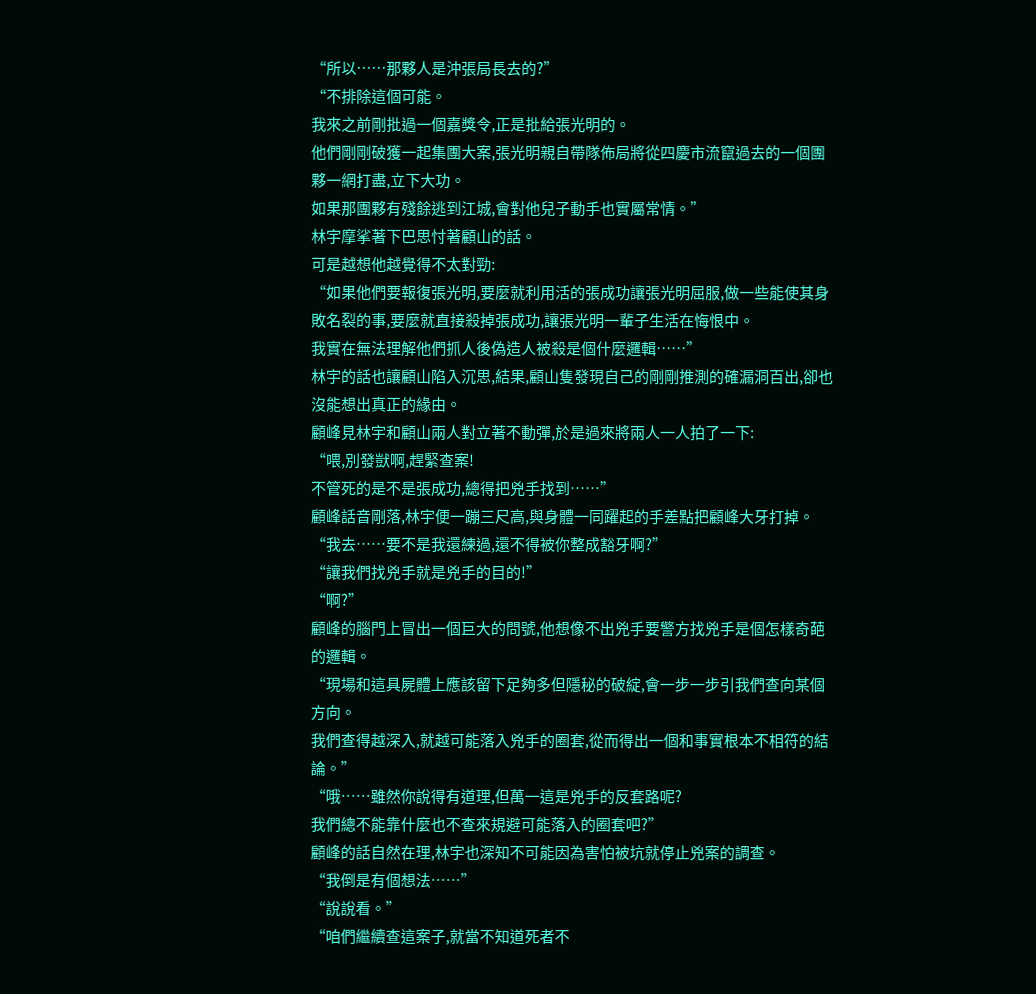“所以……那夥人是沖張局長去的?”
“不排除這個可能。
我來之前剛批過一個嘉獎令,正是批給張光明的。
他們剛剛破獲一起集團大案,張光明親自帶隊佈局將從四慶市流竄過去的一個團夥一網打盡,立下大功。
如果那團夥有殘餘逃到江城,會對他兒子動手也實屬常情。”
林宇摩挲著下巴思忖著顧山的話。
可是越想他越覺得不太對勁:
“如果他們要報復張光明,要麼就利用活的張成功讓張光明屈服,做一些能使其身敗名裂的事,要麼就直接殺掉張成功,讓張光明一輩子生活在悔恨中。
我實在無法理解他們抓人後偽造人被殺是個什麼邏輯……”
林宇的話也讓顧山陷入沉思,結果,顧山隻發現自己的剛剛推測的確漏洞百出,卻也沒能想出真正的緣由。
顧峰見林宇和顧山兩人對立著不動彈,於是過來將兩人一人拍了一下:
“喂,別發獃啊,趕緊查案!
不管死的是不是張成功,總得把兇手找到……”
顧峰話音剛落,林宇便一蹦三尺高,與身體一同躍起的手差點把顧峰大牙打掉。
“我去……要不是我還練過,還不得被你整成豁牙啊?”
“讓我們找兇手就是兇手的目的!”
“啊?”
顧峰的腦門上冒出一個巨大的問號,他想像不出兇手要警方找兇手是個怎樣奇葩的邏輯。
“現場和這具屍體上應該留下足夠多但隱秘的破綻,會一步一步引我們查向某個方向。
我們查得越深入,就越可能落入兇手的圈套,從而得出一個和事實根本不相符的結論。”
“哦……雖然你說得有道理,但萬一這是兇手的反套路呢?
我們總不能靠什麼也不查來規避可能落入的圈套吧?”
顧峰的話自然在理,林宇也深知不可能因為害怕被坑就停止兇案的調查。
“我倒是有個想法……”
“說說看。”
“咱們繼續查這案子,就當不知道死者不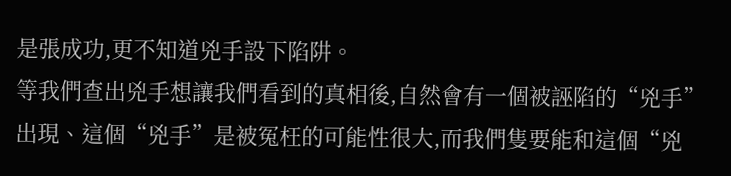是張成功,更不知道兇手設下陷阱。
等我們查出兇手想讓我們看到的真相後,自然會有一個被誣陷的“兇手”出現、這個“兇手”是被冤枉的可能性很大,而我們隻要能和這個“兇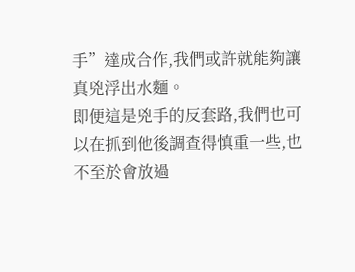手”達成合作,我們或許就能夠讓真兇浮出水麵。
即便這是兇手的反套路,我們也可以在抓到他後調查得慎重一些,也不至於會放過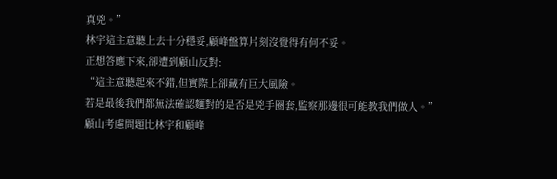真兇。”
林宇這主意聽上去十分穩妥,顧峰盤算片刻沒覺得有何不妥。
正想答應下來,卻遭到顧山反對:
“這主意聽起來不錯,但實際上卻藏有巨大風險。
若是最後我們都無法確認麵對的是否是兇手圈套,監察那邊很可能教我們做人。”
顧山考慮問題比林宇和顧峰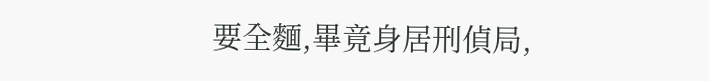要全麵,畢竟身居刑偵局,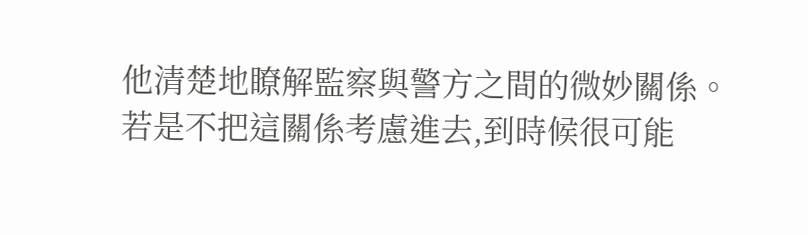他清楚地瞭解監察與警方之間的微妙關係。
若是不把這關係考慮進去,到時候很可能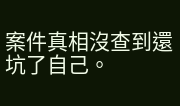案件真相沒查到還坑了自己。